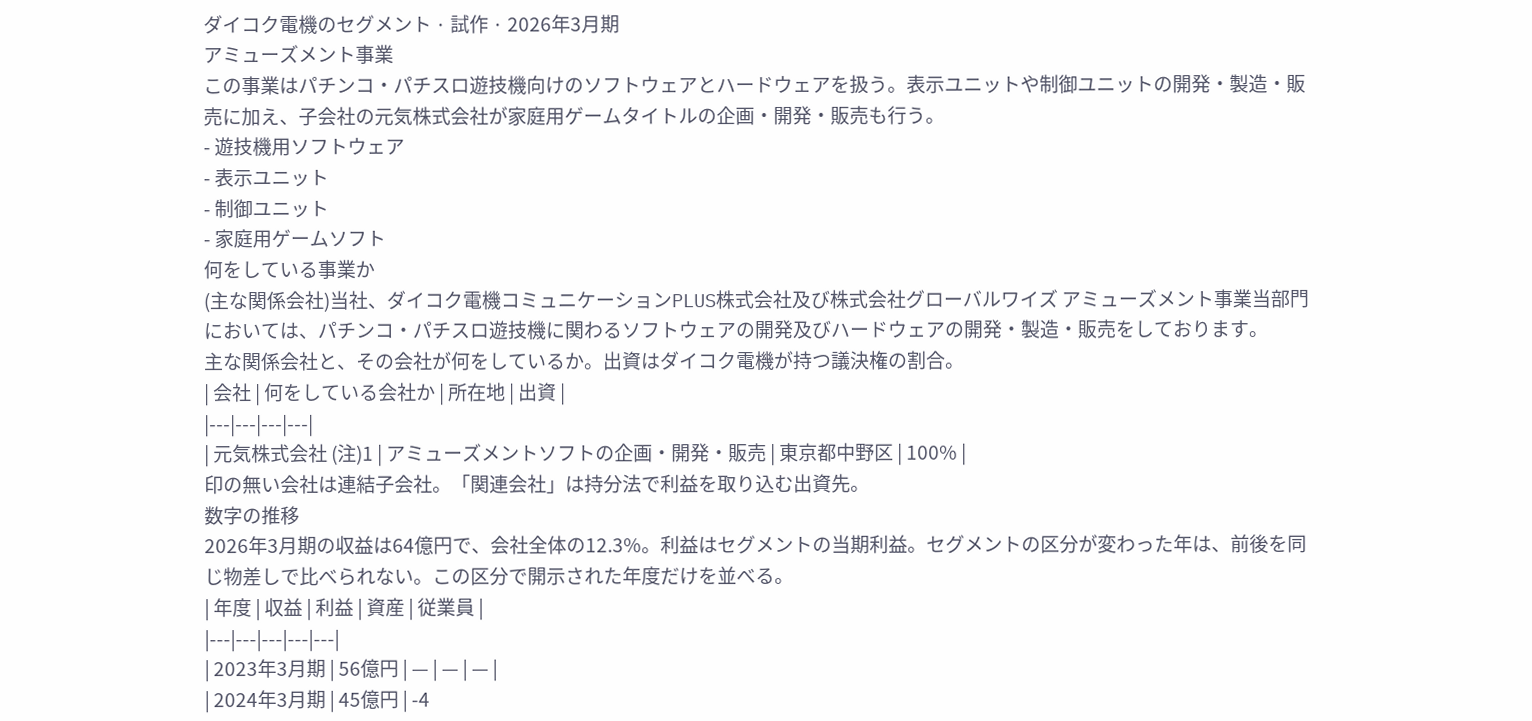ダイコク電機のセグメント · 試作 · 2026年3月期
アミューズメント事業
この事業はパチンコ・パチスロ遊技機向けのソフトウェアとハードウェアを扱う。表示ユニットや制御ユニットの開発・製造・販売に加え、子会社の元気株式会社が家庭用ゲームタイトルの企画・開発・販売も行う。
- 遊技機用ソフトウェア
- 表示ユニット
- 制御ユニット
- 家庭用ゲームソフト
何をしている事業か
(主な関係会社)当社、ダイコク電機コミュニケーションPLUS株式会社及び株式会社グローバルワイズ アミューズメント事業当部門においては、パチンコ・パチスロ遊技機に関わるソフトウェアの開発及びハードウェアの開発・製造・販売をしております。
主な関係会社と、その会社が何をしているか。出資はダイコク電機が持つ議決権の割合。
| 会社 | 何をしている会社か | 所在地 | 出資 |
|---|---|---|---|
| 元気株式会社 (注)1 | アミューズメントソフトの企画・開発・販売 | 東京都中野区 | 100% |
印の無い会社は連結子会社。「関連会社」は持分法で利益を取り込む出資先。
数字の推移
2026年3月期の収益は64億円で、会社全体の12.3%。利益はセグメントの当期利益。セグメントの区分が変わった年は、前後を同じ物差しで比べられない。この区分で開示された年度だけを並べる。
| 年度 | 収益 | 利益 | 資産 | 従業員 |
|---|---|---|---|---|
| 2023年3月期 | 56億円 | — | — | — |
| 2024年3月期 | 45億円 | -4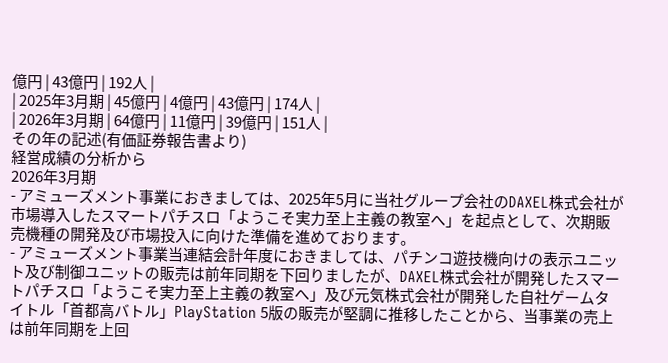億円 | 43億円 | 192人 |
| 2025年3月期 | 45億円 | 4億円 | 43億円 | 174人 |
| 2026年3月期 | 64億円 | 11億円 | 39億円 | 151人 |
その年の記述(有価証券報告書より)
経営成績の分析から
2026年3月期
- アミューズメント事業におきましては、2025年5月に当社グループ会社のDAXEL株式会社が市場導入したスマートパチスロ「ようこそ実力至上主義の教室へ」を起点として、次期販売機種の開発及び市場投入に向けた準備を進めております。
- アミューズメント事業当連結会計年度におきましては、パチンコ遊技機向けの表示ユニット及び制御ユニットの販売は前年同期を下回りましたが、DAXEL株式会社が開発したスマートパチスロ「ようこそ実力至上主義の教室へ」及び元気株式会社が開発した自社ゲームタイトル「首都高バトル」PlayStation 5版の販売が堅調に推移したことから、当事業の売上は前年同期を上回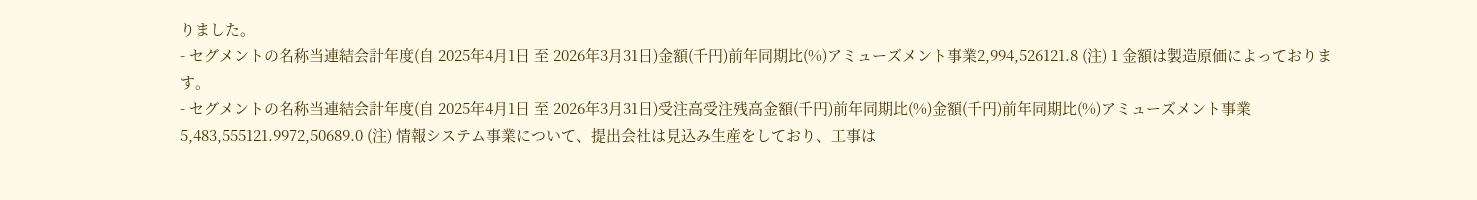りました。
- セグメントの名称当連結会計年度(自 2025年4月1日 至 2026年3月31日)金額(千円)前年同期比(%)アミューズメント事業2,994,526121.8 (注) 1 金額は製造原価によっております。
- セグメントの名称当連結会計年度(自 2025年4月1日 至 2026年3月31日)受注高受注残高金額(千円)前年同期比(%)金額(千円)前年同期比(%)アミューズメント事業5,483,555121.9972,50689.0 (注) 情報システム事業について、提出会社は見込み生産をしており、工事は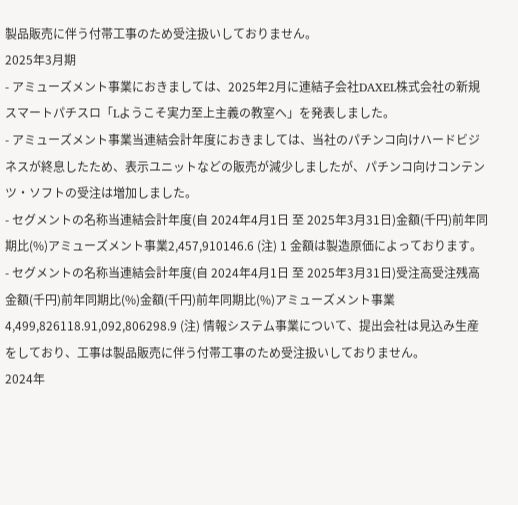製品販売に伴う付帯工事のため受注扱いしておりません。
2025年3月期
- アミューズメント事業におきましては、2025年2月に連結子会社DAXEL株式会社の新規スマートパチスロ「Lようこそ実力至上主義の教室へ」を発表しました。
- アミューズメント事業当連結会計年度におきましては、当社のパチンコ向けハードビジネスが終息したため、表示ユニットなどの販売が減少しましたが、パチンコ向けコンテンツ・ソフトの受注は増加しました。
- セグメントの名称当連結会計年度(自 2024年4月1日 至 2025年3月31日)金額(千円)前年同期比(%)アミューズメント事業2,457,910146.6 (注) 1 金額は製造原価によっております。
- セグメントの名称当連結会計年度(自 2024年4月1日 至 2025年3月31日)受注高受注残高金額(千円)前年同期比(%)金額(千円)前年同期比(%)アミューズメント事業4,499,826118.91,092,806298.9 (注) 情報システム事業について、提出会社は見込み生産をしており、工事は製品販売に伴う付帯工事のため受注扱いしておりません。
2024年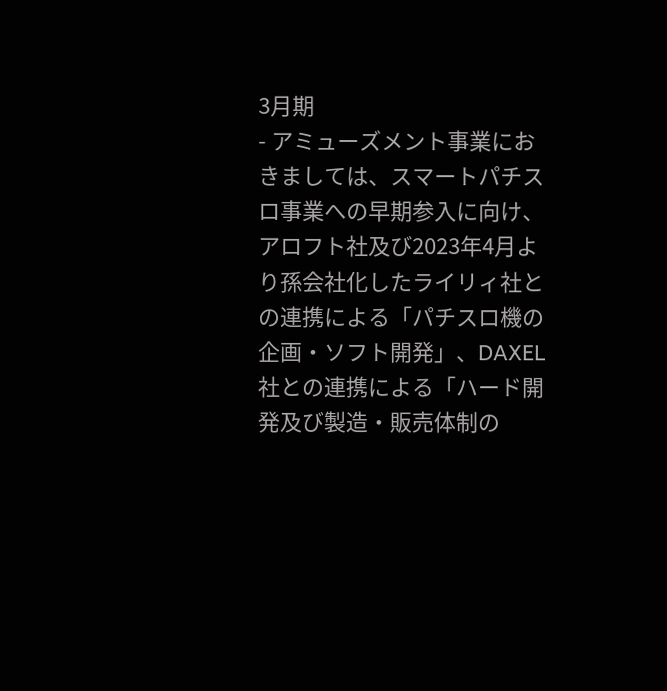3月期
- アミューズメント事業におきましては、スマートパチスロ事業への早期参入に向け、アロフト社及び2023年4月より孫会社化したライリィ社との連携による「パチスロ機の企画・ソフト開発」、DAXEL社との連携による「ハード開発及び製造・販売体制の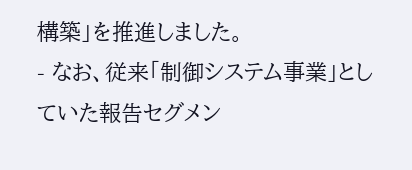構築」を推進しました。
- なお、従来「制御システム事業」としていた報告セグメン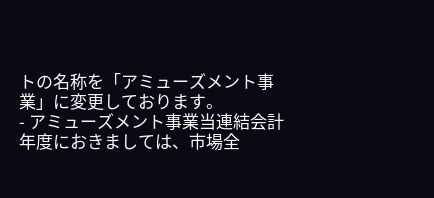トの名称を「アミューズメント事業」に変更しております。
- アミューズメント事業当連結会計年度におきましては、市場全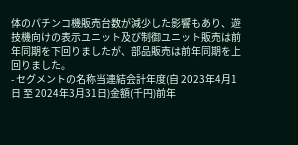体のパチンコ機販売台数が減少した影響もあり、遊技機向けの表示ユニット及び制御ユニット販売は前年同期を下回りましたが、部品販売は前年同期を上回りました。
- セグメントの名称当連結会計年度(自 2023年4月1日 至 2024年3月31日)金額(千円)前年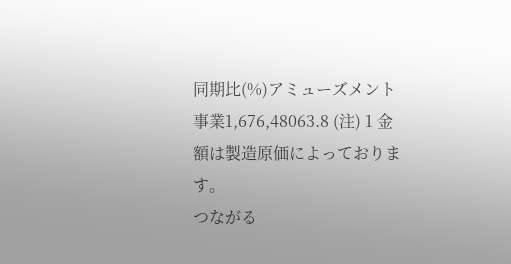同期比(%)アミューズメント事業1,676,48063.8 (注) 1 金額は製造原価によっております。
つながる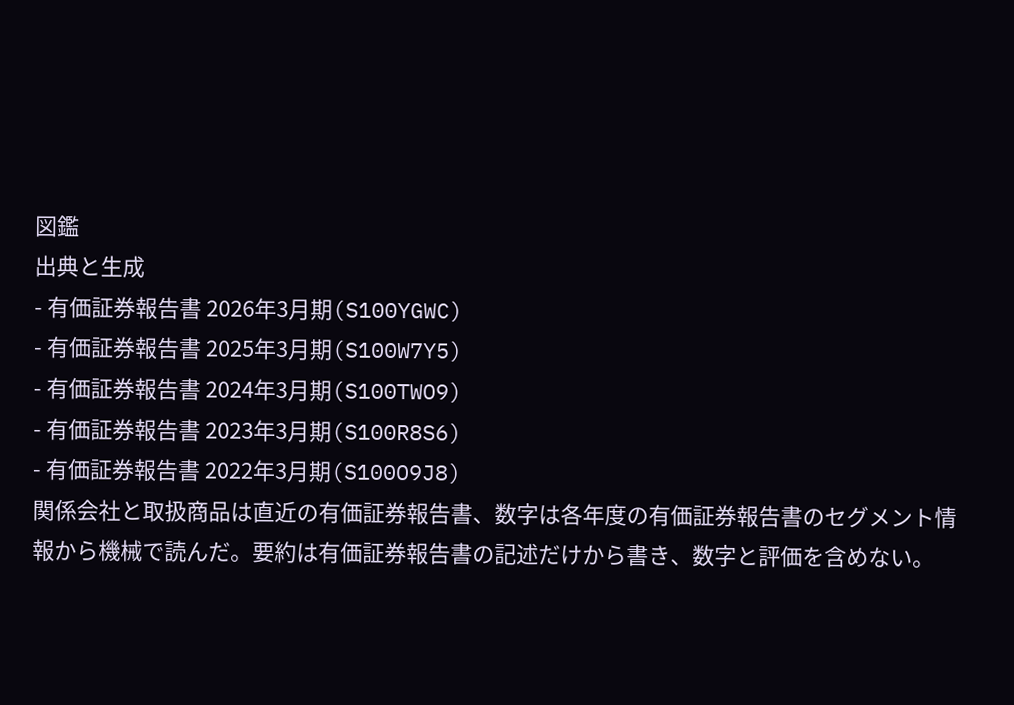図鑑
出典と生成
- 有価証券報告書 2026年3月期(S100YGWC)
- 有価証券報告書 2025年3月期(S100W7Y5)
- 有価証券報告書 2024年3月期(S100TWO9)
- 有価証券報告書 2023年3月期(S100R8S6)
- 有価証券報告書 2022年3月期(S100O9J8)
関係会社と取扱商品は直近の有価証券報告書、数字は各年度の有価証券報告書のセグメント情報から機械で読んだ。要約は有価証券報告書の記述だけから書き、数字と評価を含めない。